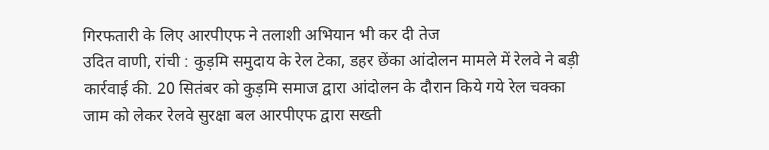गिरफतारी के लिए आरपीएफ ने तलाशी अभियान भी कर दी तेज
उदित वाणी, रांची : कुड़मि समुदाय के रेल टेका, डहर छेंका आंदोलन मामले में रेलवे ने बड़ी कार्रवाई की. 20 सितंबर को कुड़मि समाज द्वारा आंदोलन के दौरान किये गये रेल चक्का जाम को लेकर रेलवे सुरक्षा बल आरपीएफ द्वारा सख्ती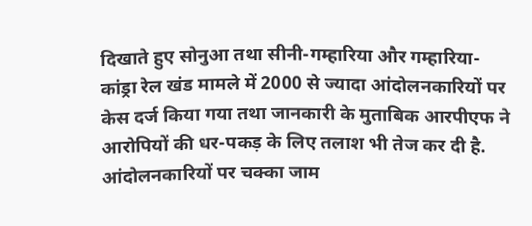दिखाते हुए सोनुआ तथा सीनी-गम्हारिया और गम्हारिया-कांड्रा रेल खंड मामले में 2000 से ज्यादा आंदोलनकारियों पर केस दर्ज किया गया तथा जानकारी के मुताबिक आरपीएफ ने आरोपियों की धर-पकड़ के लिए तलाश भी तेज कर दी है.
आंदोलनकारियों पर चक्का जाम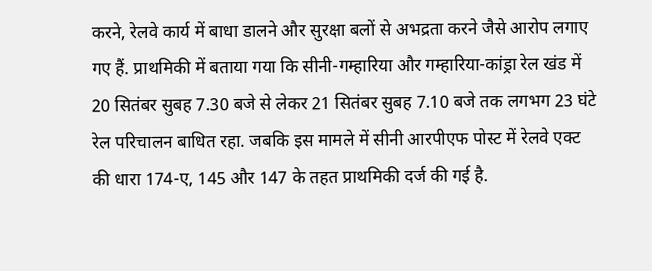करने, रेलवे कार्य में बाधा डालने और सुरक्षा बलों से अभद्रता करने जैसे आरोप लगाए गए हैं. प्राथमिकी में बताया गया कि सीनी-गम्हारिया और गम्हारिया-कांड्रा रेल खंड में 20 सितंबर सुबह 7.30 बजे से लेकर 21 सितंबर सुबह 7.10 बजे तक लगभग 23 घंटे रेल परिचालन बाधित रहा. जबकि इस मामले में सीनी आरपीएफ पोस्ट में रेलवे एक्ट की धारा 174-ए, 145 और 147 के तहत प्राथमिकी दर्ज की गई है.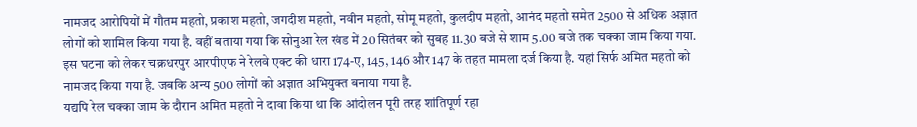नामजद आरोपियों में गौतम महतो, प्रकाश महतो, जगदीश महतो, नवीन महतो, सोमू महतो, कुलदीप महतो, आनंद महतो समेत 2500 से अधिक अज्ञात लोगों को शामिल किया गया है. वहीं बताया गया कि सोनुआ रेल खंड में 20 सितंबर को सुबह 11.30 बजे से शाम 5.00 बजे तक चक्का जाम किया गया. इस घटना को लेकर चक्रधरपुर आरपीएफ ने रेलवे एक्ट की धारा 174-ए, 145, 146 और 147 के तहत मामला दर्ज किया है. यहां सिर्फ अमित महतो को नामजद किया गया है. जबकि अन्य 500 लोगों को अज्ञात अभियुक्त बनाया गया है.
यद्यपि रेल चक्का जाम के दौरान अमित महतो ने दावा किया था कि आंदोलन पूरी तरह शांतिपूर्ण रहा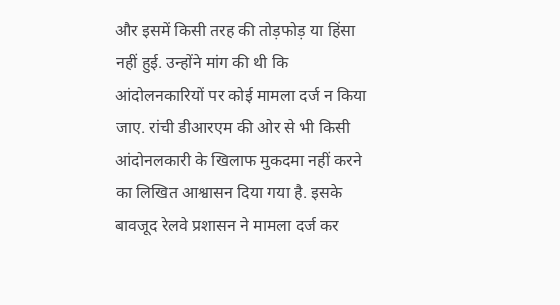और इसमें किसी तरह की तोड़फोड़ या हिंसा नहीं हुई. उन्होंने मांग की थी कि आंदोलनकारियों पर कोई मामला दर्ज न किया जाए. रांची डीआरएम की ओर से भी किसी आंदोनलकारी के खिलाफ मुकदमा नहीं करने का लिखित आश्वासन दिया गया है. इसके बावजूद रेलवे प्रशासन ने मामला दर्ज कर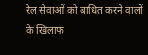रेल सेवाओं को बाधित करने वालों के खिलाफ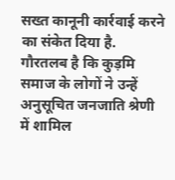सख्त कानूनी कार्रवाई करने का संकेत दिया है. गौरतलब है कि कुड़मि समाज के लोगों ने उन्हें अनुसूचित जनजाति श्रेणी में शामिल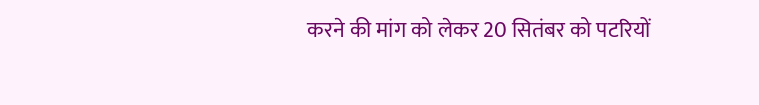करने की मांग को लेकर 20 सितंबर को पटरियों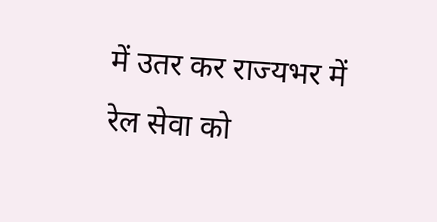में उतर कर राज्यभर में रेल सेवा को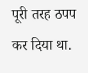पूरी तरह ठपप कर दिया था.